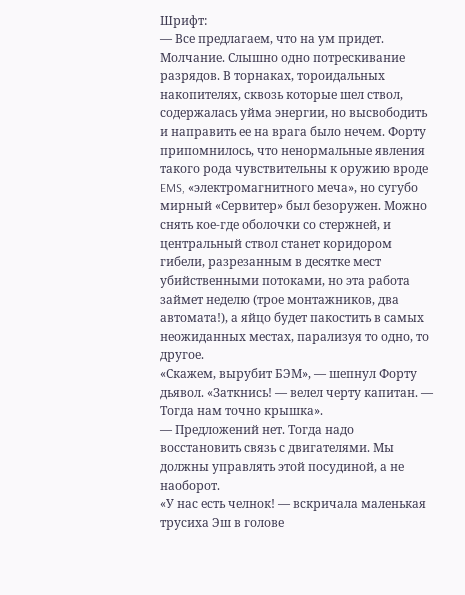Шрифт:
— Все предлагаем, что на ум придет.
Молчание. Слышно одно потрескивание разрядов. В торнаках, тороидальных накопителях, сквозь которые шел ствол, содержалась уйма энергии, но высвободить и направить ее на врага было нечем. Форту припомнилось, что ненормальные явления такого рода чувствительны к оружию вроде EMS, «электромагнитного меча», но сугубо мирный «Сервитер» был безоружен. Можно снять кое-где оболочки со стержней, и центральный ствол станет коридором гибели, разрезанным в десятке мест убийственными потоками, но эта работа займет неделю (трое монтажников, два автомата!), а яйцо будет пакостить в самых неожиданных местах, парализуя то одно, то другое.
«Скажем, вырубит БЭМ», — шепнул Форту дьявол. «Заткнись! — велел черту капитан. — Тогда нам точно крышка».
— Предложений нет. Тогда надо восстановить связь с двигателями. Мы должны управлять этой посудиной, а не наоборот.
«У нас есть челнок! — вскричала маленькая трусиха Эш в голове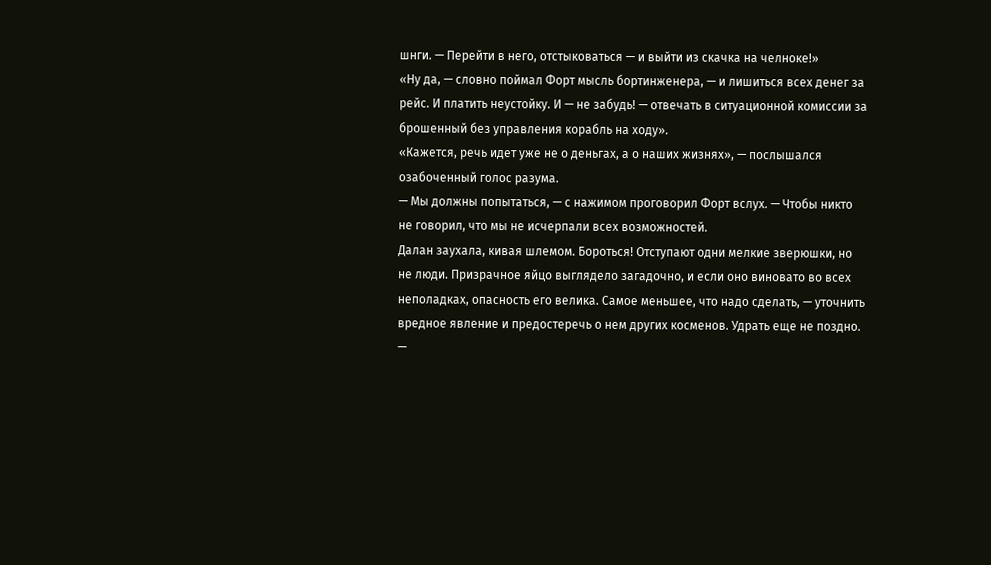шнги. — Перейти в него, отстыковаться — и выйти из скачка на челноке!»
«Ну да, — словно поймал Форт мысль бортинженера, — и лишиться всех денег за рейс. И платить неустойку. И — не забудь! — отвечать в ситуационной комиссии за брошенный без управления корабль на ходу».
«Кажется, речь идет уже не о деньгах, а о наших жизнях», — послышался озабоченный голос разума.
— Мы должны попытаться, — с нажимом проговорил Форт вслух. — Чтобы никто не говорил, что мы не исчерпали всех возможностей.
Далан заухала, кивая шлемом. Бороться! Отступают одни мелкие зверюшки, но не люди. Призрачное яйцо выглядело загадочно, и если оно виновато во всех неполадках, опасность его велика. Самое меньшее, что надо сделать, — уточнить вредное явление и предостеречь о нем других косменов. Удрать еще не поздно.
—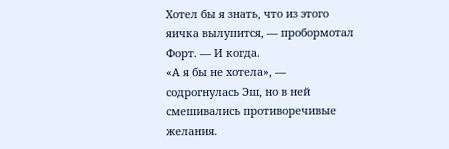Хотел бы я знать, что из этого яичка вылупится, — пробормотал Форт. — И когда.
«А я бы не хотела», — содрогнулась Эш, но в ней смешивались противоречивые желания.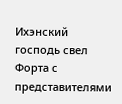Ихэнский господь свел Форта с представителями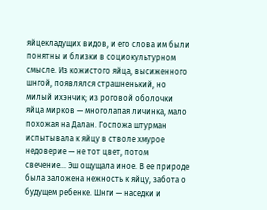яйцекладущих видов, и его слова им были понятны и близки в социокультурном смысле. Из кожистого яйца, высиженного шнгой, появлялся страшненький, но милый ихэнчик; из роговой оболочки яйца мирков — многолапая личинка, мало похожая на Далан. Госпожа штурман испытывала к яйцу в стволе хмурое недоверие — не тот цвет, потом свечение… Эш ощущала иное. В ее природе была заложена нежность к яйцу, забота о будущем ребенке. Шнги — наседки и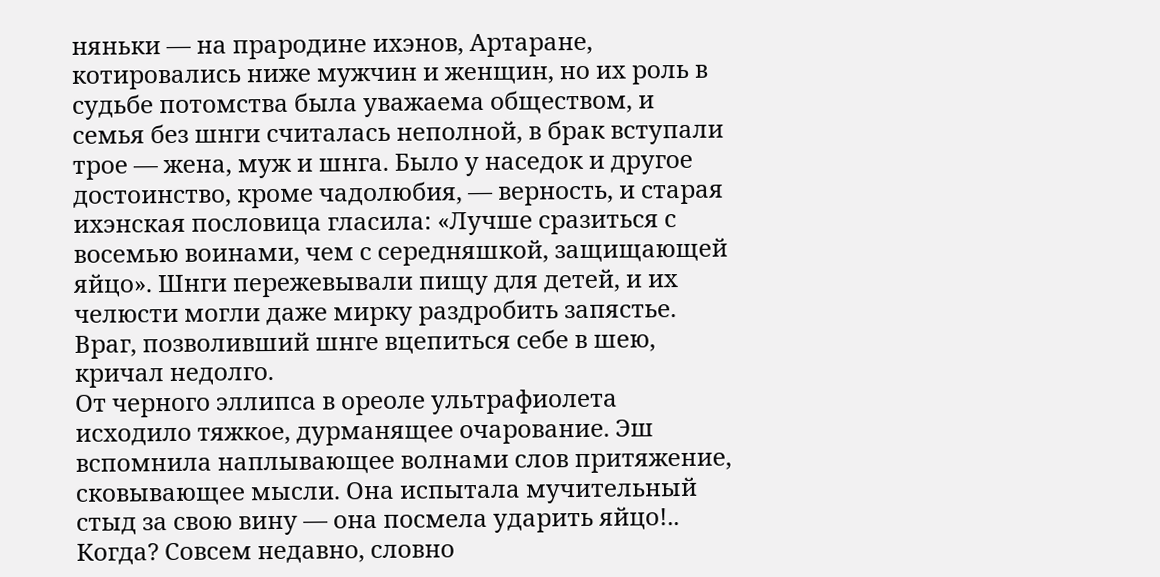няньки — на прародине ихэнов, Артаране, котировались ниже мужчин и женщин, но их роль в судьбе потомства была уважаема обществом, и семья без шнги считалась неполной, в брак вступали трое — жена, муж и шнга. Было у наседок и другое достоинство, кроме чадолюбия, — верность, и старая ихэнская пословица гласила: «Лучше сразиться с восемью воинами, чем с середняшкой, защищающей яйцо». Шнги пережевывали пищу для детей, и их челюсти могли даже мирку раздробить запястье. Враг, позволивший шнге вцепиться себе в шею, кричал недолго.
От черного эллипса в ореоле ультрафиолета исходило тяжкое, дурманящее очарование. Эш вспомнила наплывающее волнами слов притяжение, сковывающее мысли. Она испытала мучительный стыд за свою вину — она посмела ударить яйцо!.. Когда? Совсем недавно, словно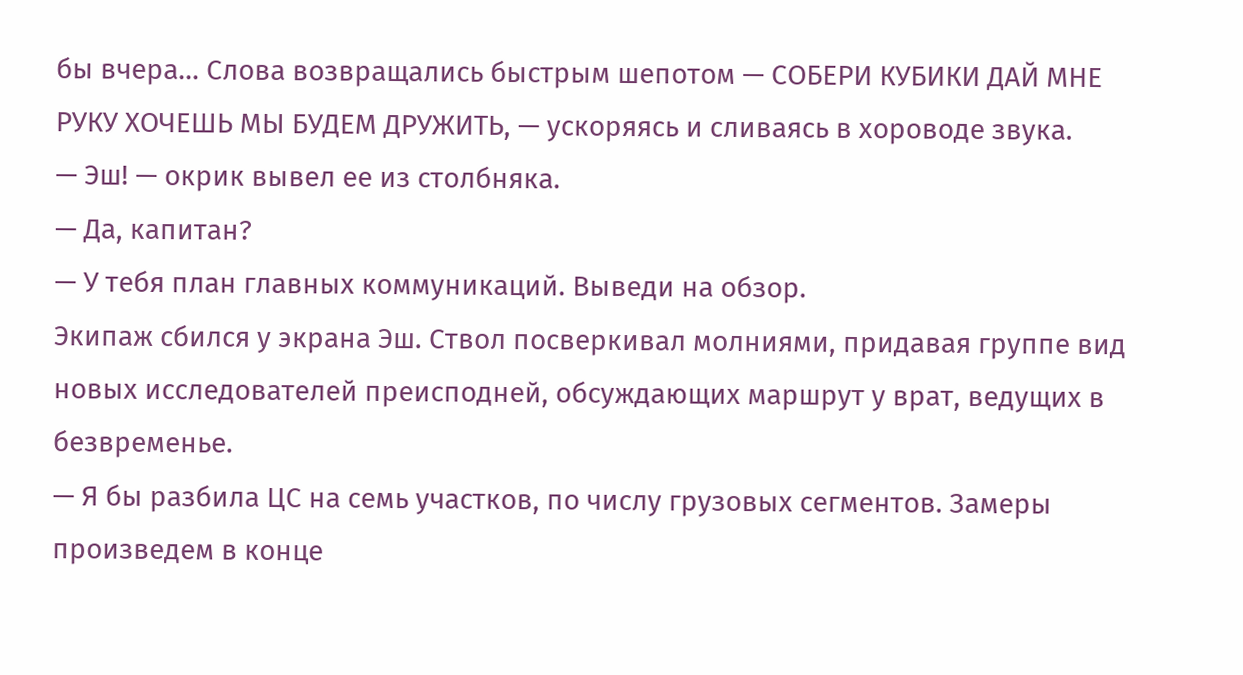бы вчера… Слова возвращались быстрым шепотом — СОБЕРИ КУБИКИ ДАЙ МНЕ РУКУ ХОЧЕШЬ МЫ БУДЕМ ДРУЖИТЬ, — ускоряясь и сливаясь в хороводе звука.
— Эш! — окрик вывел ее из столбняка.
— Да, капитан?
— У тебя план главных коммуникаций. Выведи на обзор.
Экипаж сбился у экрана Эш. Ствол посверкивал молниями, придавая группе вид новых исследователей преисподней, обсуждающих маршрут у врат, ведущих в безвременье.
— Я бы разбила ЦС на семь участков, по числу грузовых сегментов. Замеры произведем в конце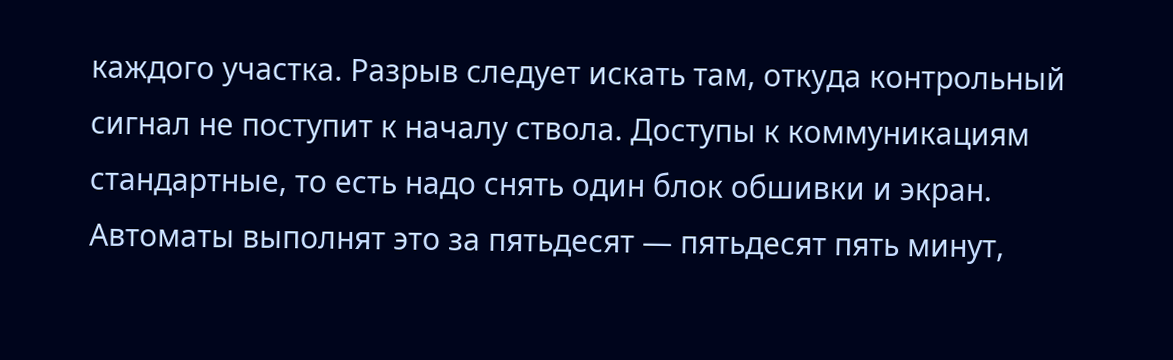каждого участка. Разрыв следует искать там, откуда контрольный сигнал не поступит к началу ствола. Доступы к коммуникациям стандартные, то есть надо снять один блок обшивки и экран. Автоматы выполнят это за пятьдесят — пятьдесят пять минут,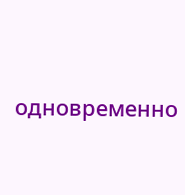одновременно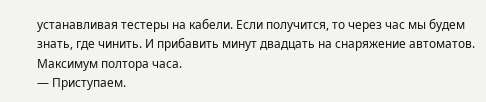устанавливая тестеры на кабели. Если получится, то через час мы будем знать, где чинить. И прибавить минут двадцать на снаряжение автоматов. Максимум полтора часа.
— Приступаем.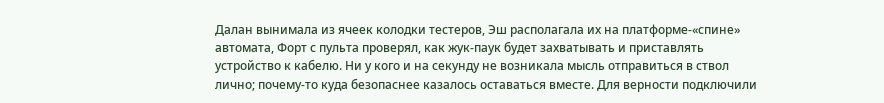Далан вынимала из ячеек колодки тестеров, Эш располагала их на платформе-«спине» автомата, Форт с пульта проверял, как жук-паук будет захватывать и приставлять устройство к кабелю. Ни у кого и на секунду не возникала мысль отправиться в ствол лично; почему-то куда безопаснее казалось оставаться вместе. Для верности подключили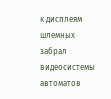к дисплеям шлемных забрал видеосистемы автоматов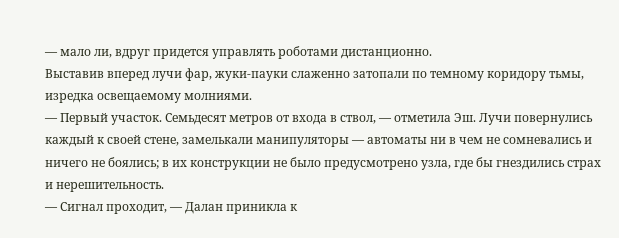— мало ли, вдруг придется управлять роботами дистанционно.
Выставив вперед лучи фар, жуки-пауки слаженно затопали по темному коридору тьмы, изредка освещаемому молниями.
— Первый участок. Семьдесят метров от входа в ствол, — отметила Эш. Лучи повернулись каждый к своей стене, замелькали манипуляторы — автоматы ни в чем не сомневались и ничего не боялись; в их конструкции не было предусмотрено узла, где бы гнездились страх и нерешительность.
— Сигнал проходит, — Далан приникла к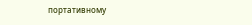портативному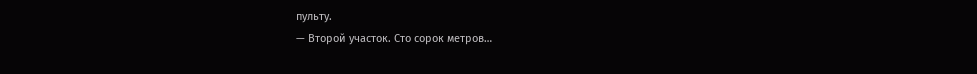пульту.
— Второй участок. Сто сорок метров…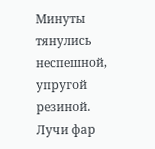Минуты тянулись неспешной, упругой резиной. Лучи фар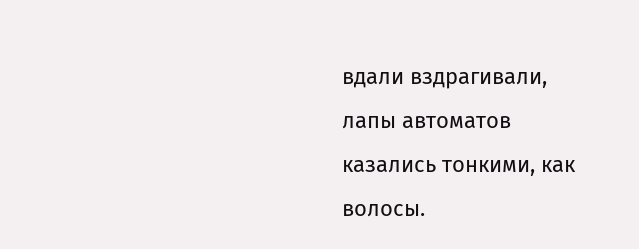вдали вздрагивали, лапы автоматов казались тонкими, как волосы.